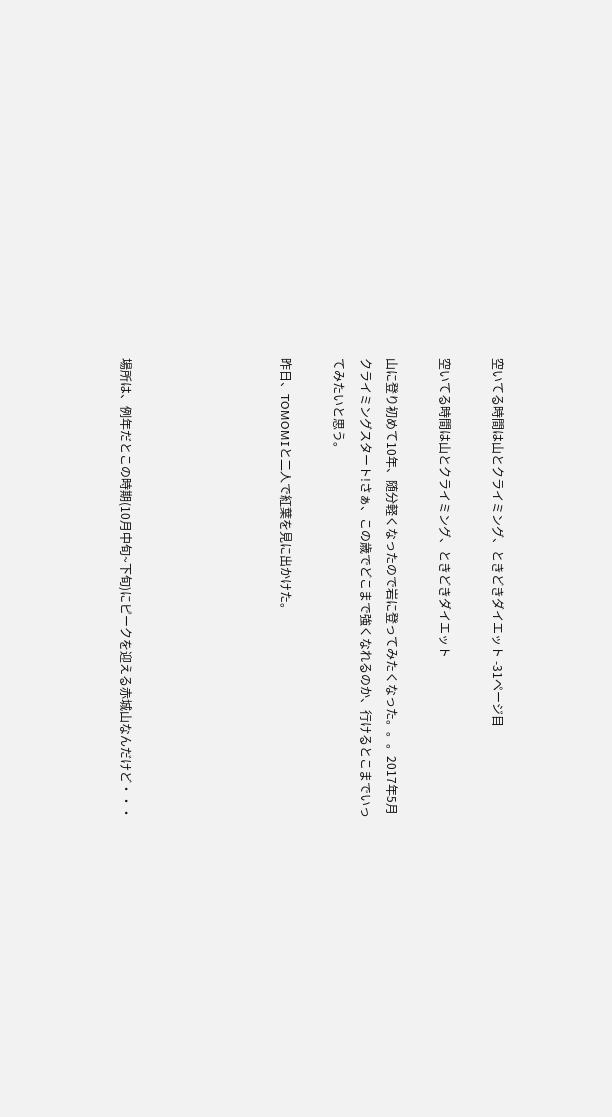空いてる時間は山とクライミング、ときどきダイエット -31ページ目

空いてる時間は山とクライミング、ときどきダイエット

山に登り初めて10年、随分軽くなったので岩に登ってみたくなった。。。2017年5月クライミングスタート!さぁ、この歳でどこまで強くなれるのか、行けるとこまでいってみたいと思う。

昨日、TOMOMIと二人で紅葉を見に出かけた。





場所は、例年だとこの時期(10月中旬~下旬)にピークを迎える赤城山なんだけど・・・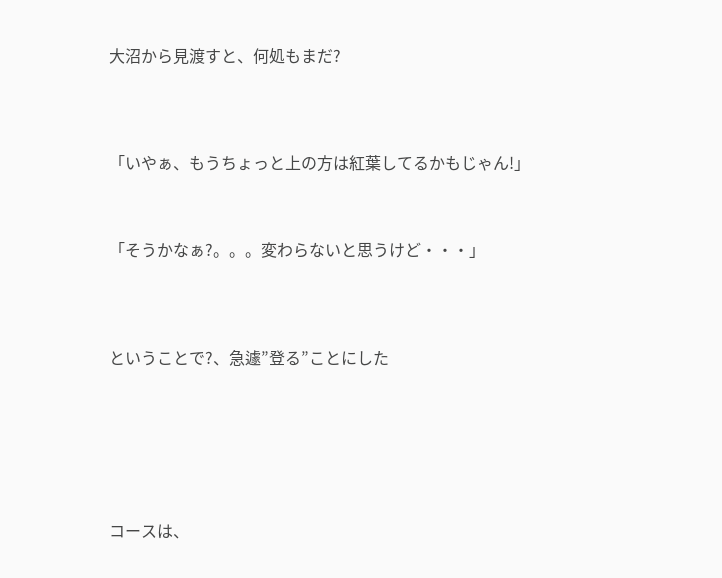大沼から見渡すと、何処もまだ?




「いやぁ、もうちょっと上の方は紅葉してるかもじゃん!」



「そうかなぁ?。。。変わらないと思うけど・・・」




ということで?、急遽”登る”ことにした







コースは、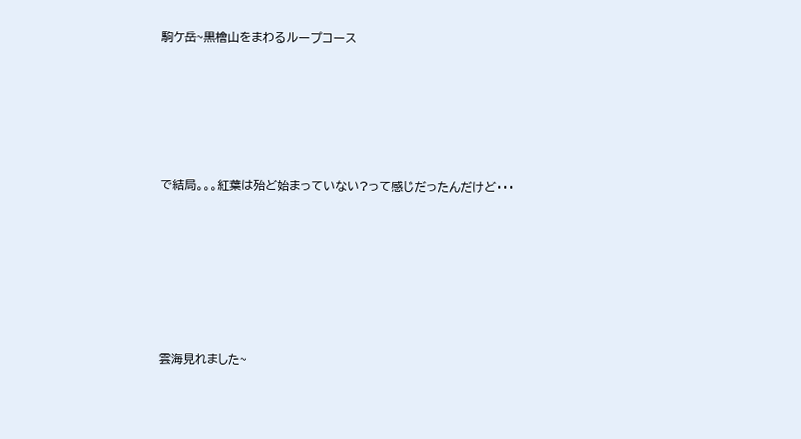駒ケ岳~黒檜山をまわるループコース





で結局。。。紅葉は殆ど始まっていない?って感じだったんだけど・・・






雲海見れました~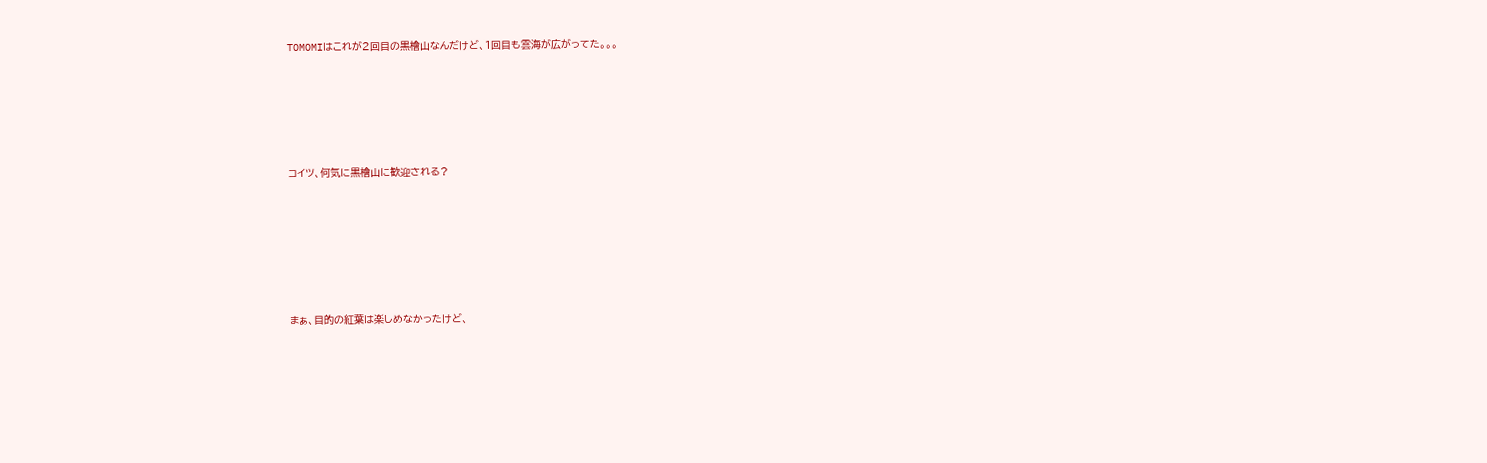TOMOMIはこれが2回目の黒檜山なんだけど、1回目も雲海が広がってた。。。





コイツ、何気に黒檜山に歓迎される?






まぁ、目的の紅葉は楽しめなかったけど、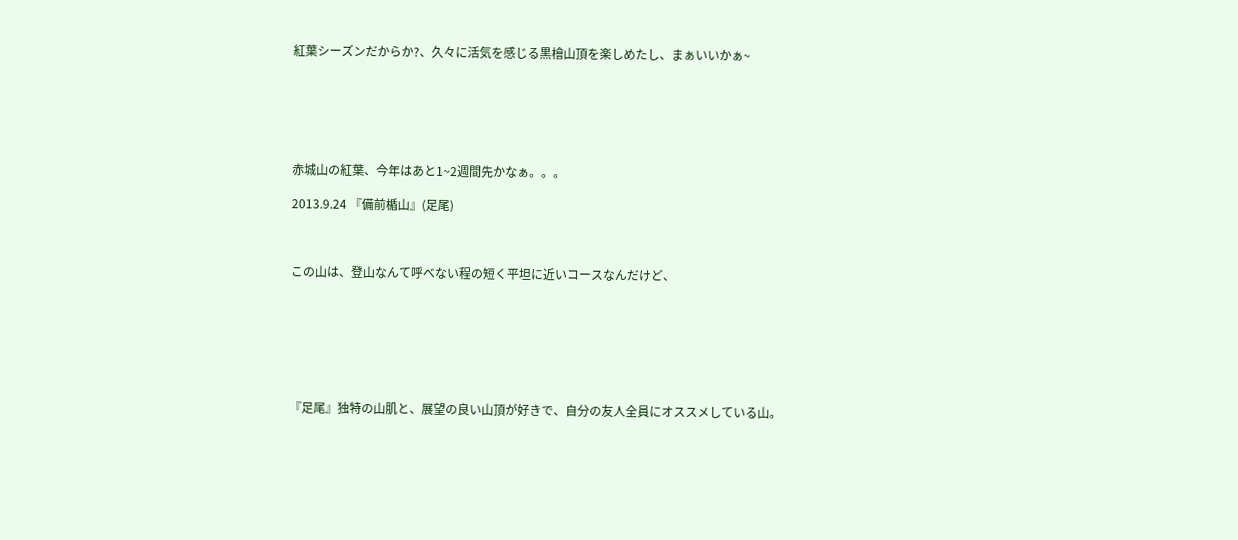紅葉シーズンだからか?、久々に活気を感じる黒檜山頂を楽しめたし、まぁいいかぁ~






赤城山の紅葉、今年はあと1~2週間先かなぁ。。。

2013.9.24 『備前楯山』(足尾)



この山は、登山なんて呼べない程の短く平坦に近いコースなんだけど、







『足尾』独特の山肌と、展望の良い山頂が好きで、自分の友人全員にオススメしている山。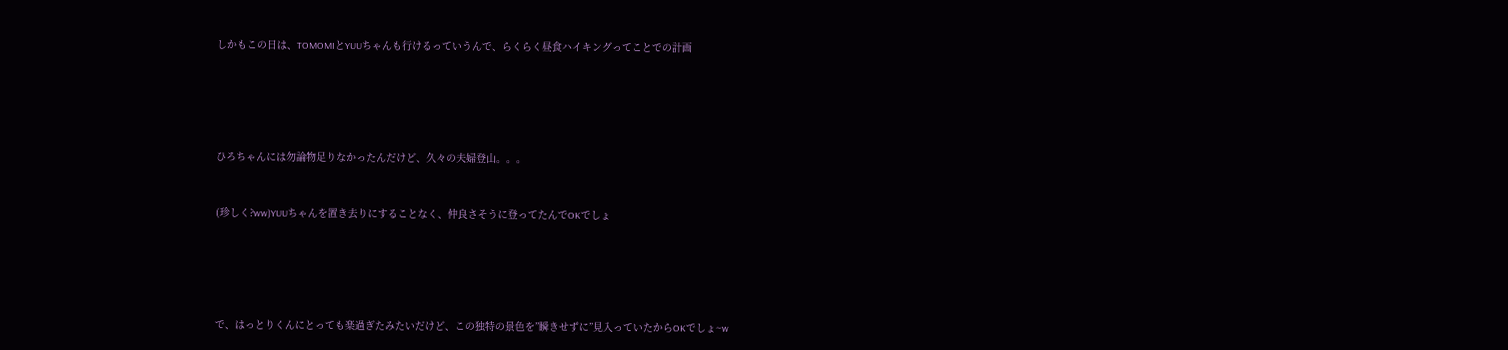しかもこの日は、TOMOMIとYUUちゃんも行けるっていうんで、らくらく昼食ハイキングってことでの計画







ひろちゃんには勿論物足りなかったんだけど、久々の夫婦登山。。。



(珍しく?ww)YUUちゃんを置き去りにすることなく、仲良さそうに登ってたんでOKでしょ







で、はっとりくんにとっても楽過ぎたみたいだけど、この独特の景色を”瞬きせずに”見入っていたからOKでしょ~w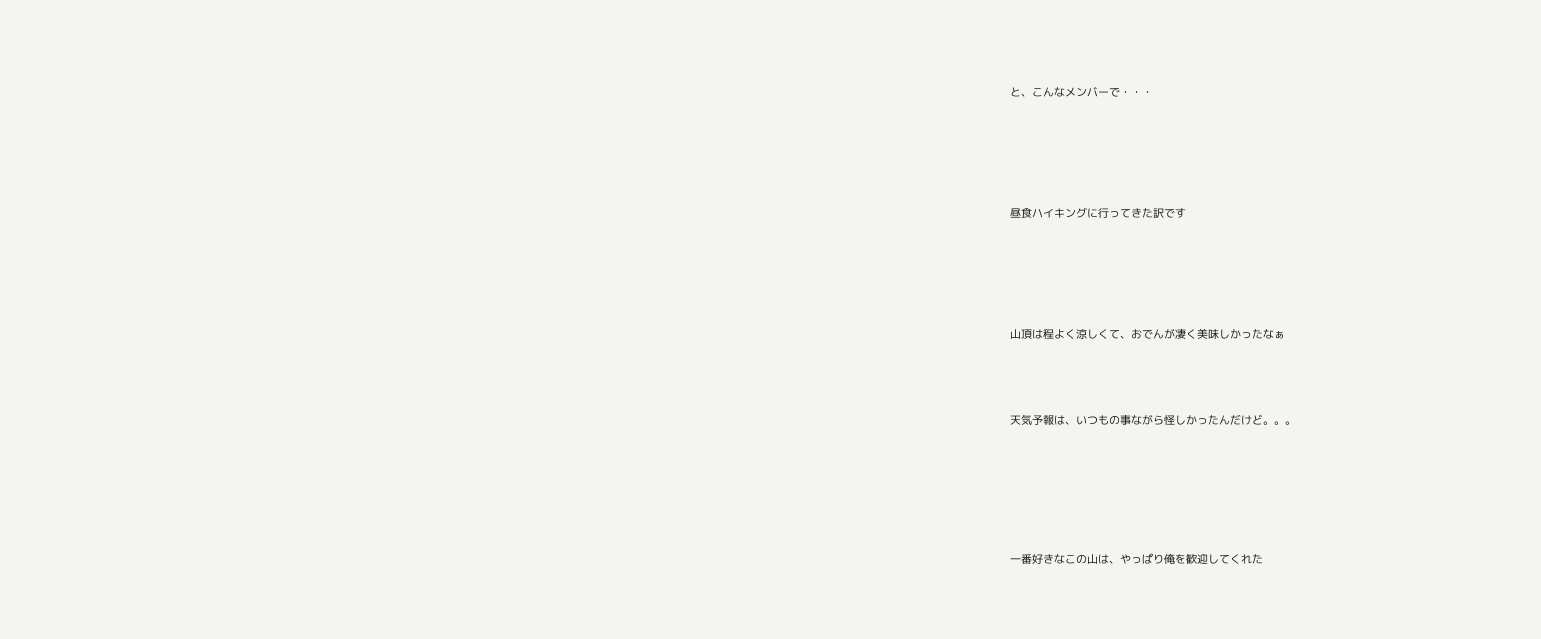と、こんなメンバーで・・・






昼食ハイキングに行ってきた訳です






山頂は程よく涼しくて、おでんが凄く美味しかったなぁ




天気予報は、いつもの事ながら怪しかったんだけど。。。







一番好きなこの山は、やっぱり俺を歓迎してくれた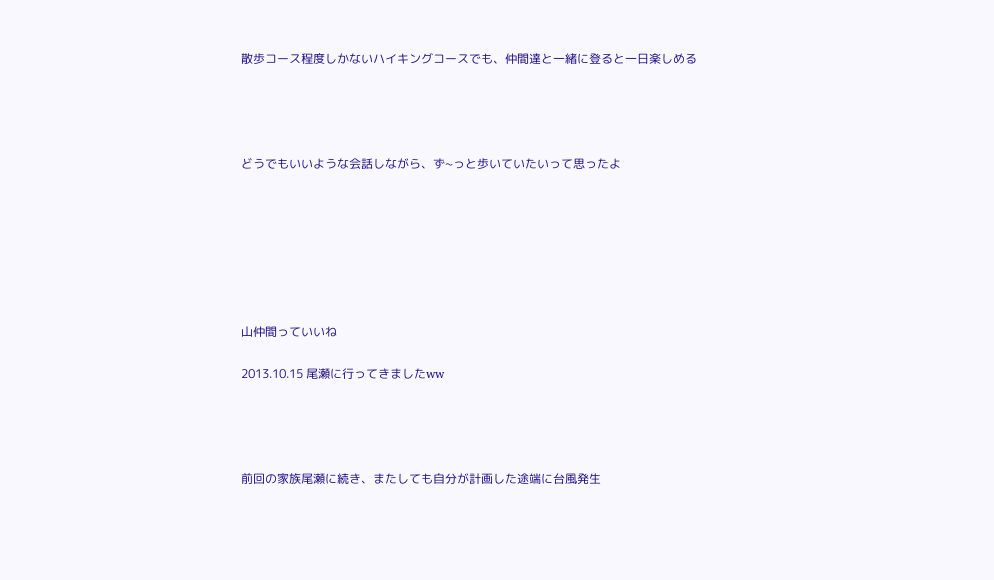散歩コース程度しかないハイキングコースでも、仲間達と一緒に登ると一日楽しめる




どうでもいいような会話しながら、ず~っと歩いていたいって思ったよ







山仲間っていいね

2013.10.15 尾瀬に行ってきましたww




前回の家族尾瀬に続き、またしても自分が計画した途端に台風発生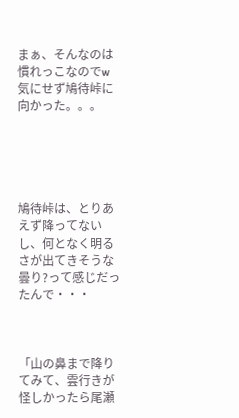まぁ、そんなのは慣れっこなのでw 気にせず鳩待峠に向かった。。。





鳩待峠は、とりあえず降ってないし、何となく明るさが出てきそうな曇り?って感じだったんで・・・



「山の鼻まで降りてみて、雲行きが怪しかったら尾瀬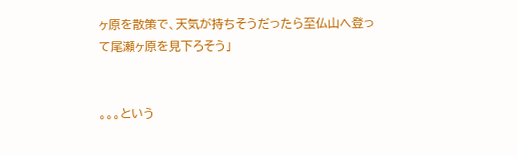ヶ原を散策で、天気が持ちそうだったら至仏山へ登って尾瀬ヶ原を見下ろそう」


。。。という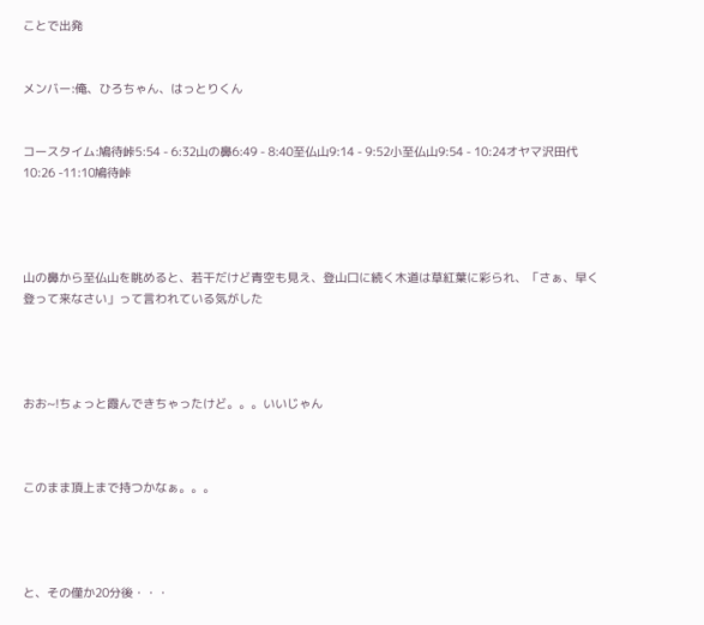ことで出発


メンバー:俺、ひろちゃん、はっとりくん


コースタイム:鳩待峠5:54 - 6:32山の鼻6:49 - 8:40至仏山9:14 - 9:52小至仏山9:54 - 10:24オヤマ沢田代10:26 -11:10鳩待峠




山の鼻から至仏山を眺めると、若干だけど青空も見え、登山口に続く木道は草紅葉に彩られ、「さぁ、早く登って来なさい」って言われている気がした




おお~!ちょっと霞んできちゃったけど。。。いいじゃん



このまま頂上まで持つかなぁ。。。




と、その僅か20分後・・・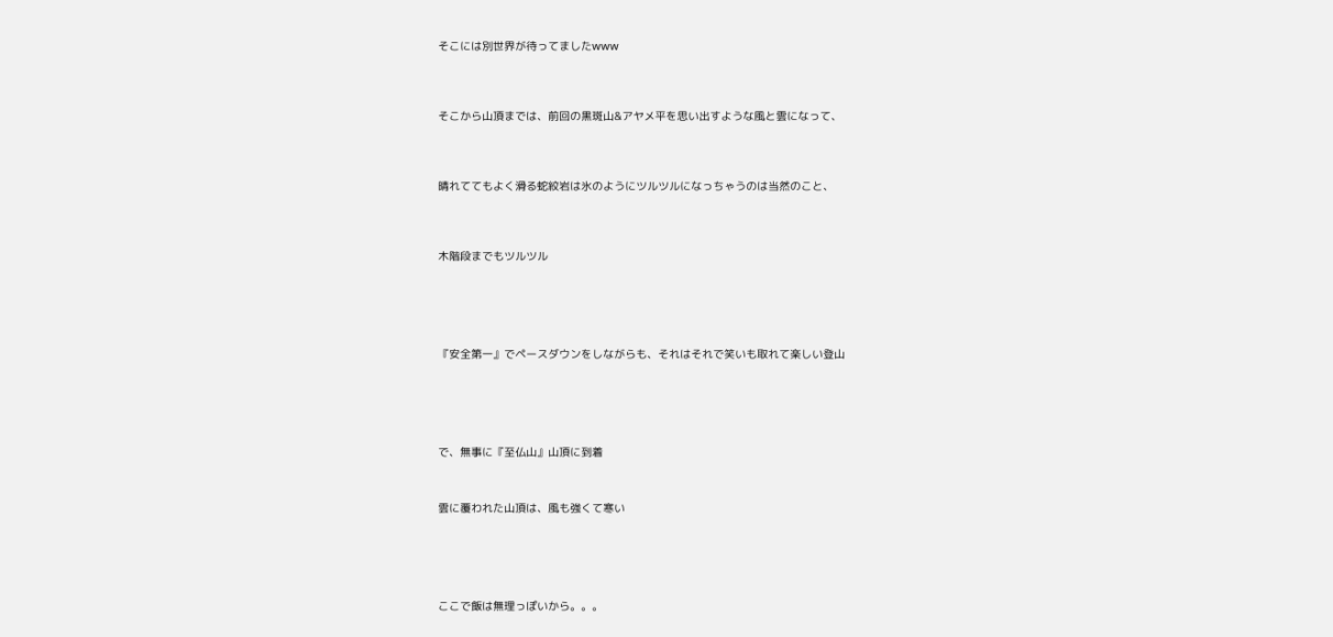そこには別世界が待ってましたwww




そこから山頂までは、前回の黒斑山&アヤメ平を思い出すような風と雲になって、




晴れててもよく滑る蛇紋岩は氷のようにツルツルになっちゃうのは当然のこと、




木階段までもツルツル






『安全第一』でペースダウンをしながらも、それはそれで笑いも取れて楽しい登山






で、無事に『至仏山』山頂に到着



雲に覆われた山頂は、風も強くて寒い






ここで飯は無理っぽいから。。。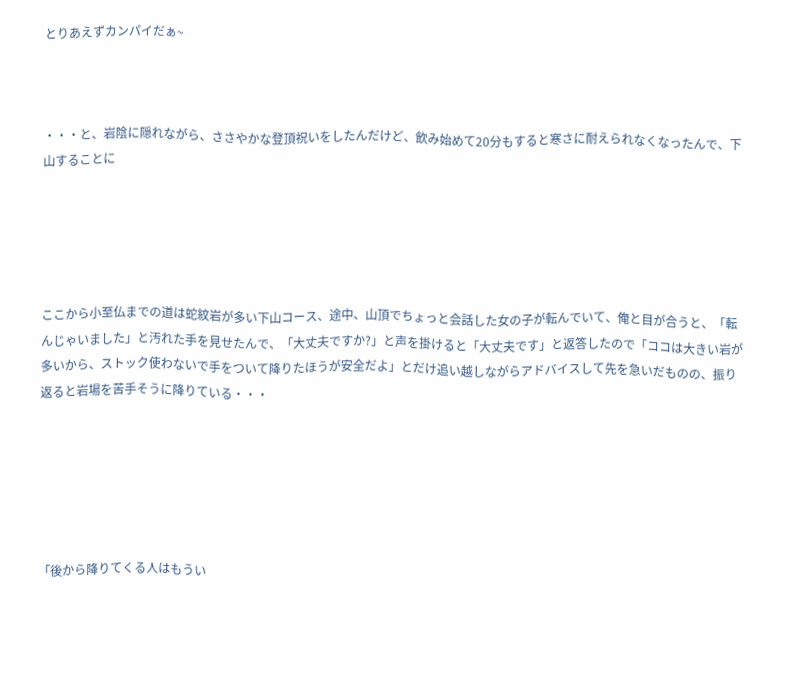とりあえずカンパイだぁ~



・・・と、岩陰に隠れながら、ささやかな登頂祝いをしたんだけど、飲み始めて20分もすると寒さに耐えられなくなったんで、下山することに





ここから小至仏までの道は蛇紋岩が多い下山コース、途中、山頂でちょっと会話した女の子が転んでいて、俺と目が合うと、「転んじゃいました」と汚れた手を見せたんで、「大丈夫ですか?」と声を掛けると「大丈夫です」と返答したので「ココは大きい岩が多いから、ストック使わないで手をついて降りたほうが安全だよ」とだけ追い越しながらアドバイスして先を急いだものの、振り返ると岩場を苦手そうに降りている・・・






「後から降りてくる人はもうい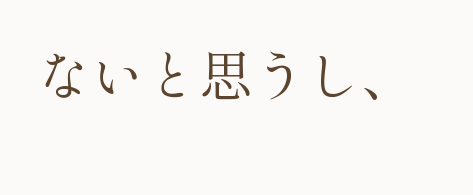ないと思うし、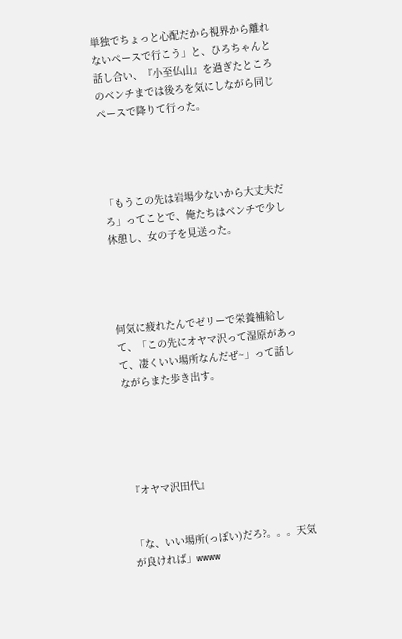単独でちょっと心配だから視界から離れないペースで行こう」と、ひろちゃんと話し合い、『小至仏山』を過ぎたところのベンチまでは後ろを気にしながら同じペースで降りて行った。




「もうこの先は岩場少ないから大丈夫だろ」ってことで、俺たちはベンチで少し休憩し、女の子を見送った。




何気に疲れたんでゼリーで栄養補給して、「この先にオヤマ沢って湿原があって、凄くいい場所なんだぜ~」って話しながらまた歩き出す。





『オヤマ沢田代』


「な、いい場所(っぽい)だろ?。。。天気が良ければ」wwww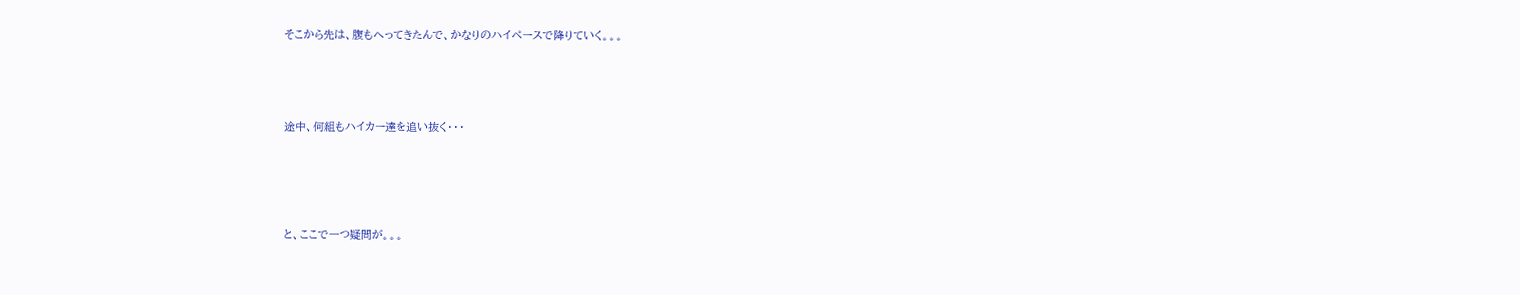そこから先は、腹もへってきたんで、かなりのハイペースで降りていく。。。





途中、何組もハイカー達を追い抜く・・・






と、ここで一つ疑問が。。。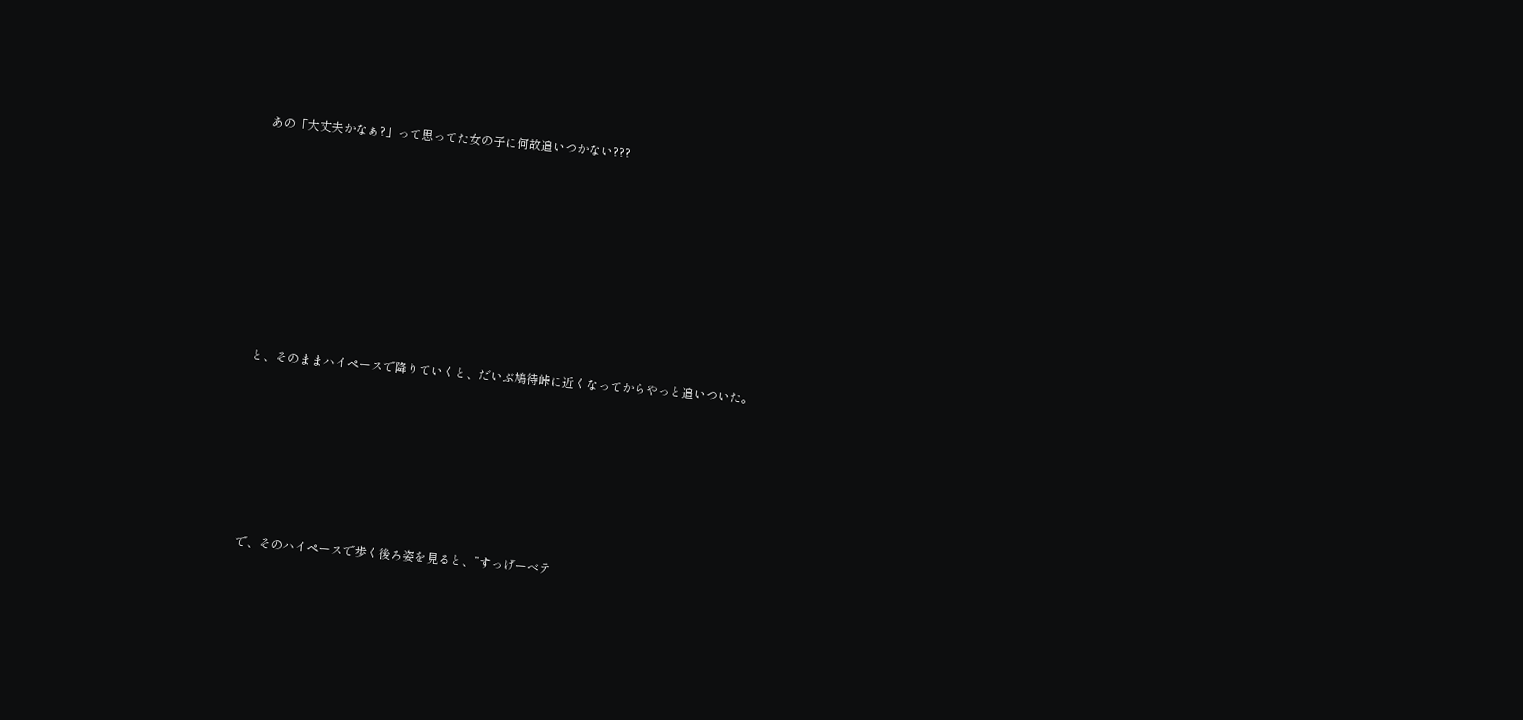あの「大丈夫かなぁ?」って思ってた女の子に何故追いつかない???









と、そのままハイペースで降りていくと、だいぶ鳩待峠に近くなってからやっと追いついた。







で、そのハイペースで歩く後ろ姿を見ると、”すっげーベテ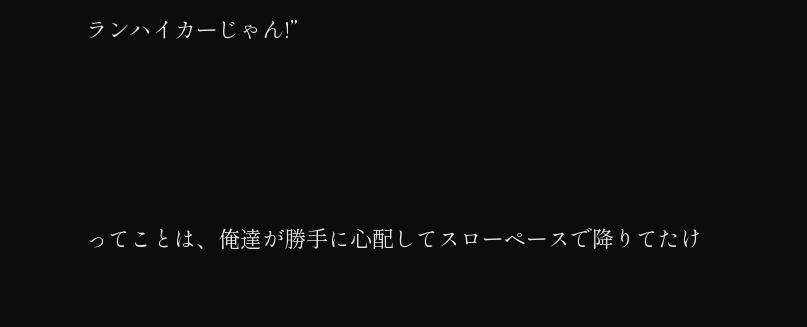ランハイカーじゃん!”




ってことは、俺達が勝手に心配してスローペースで降りてたけ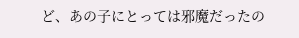ど、あの子にとっては邪魔だったの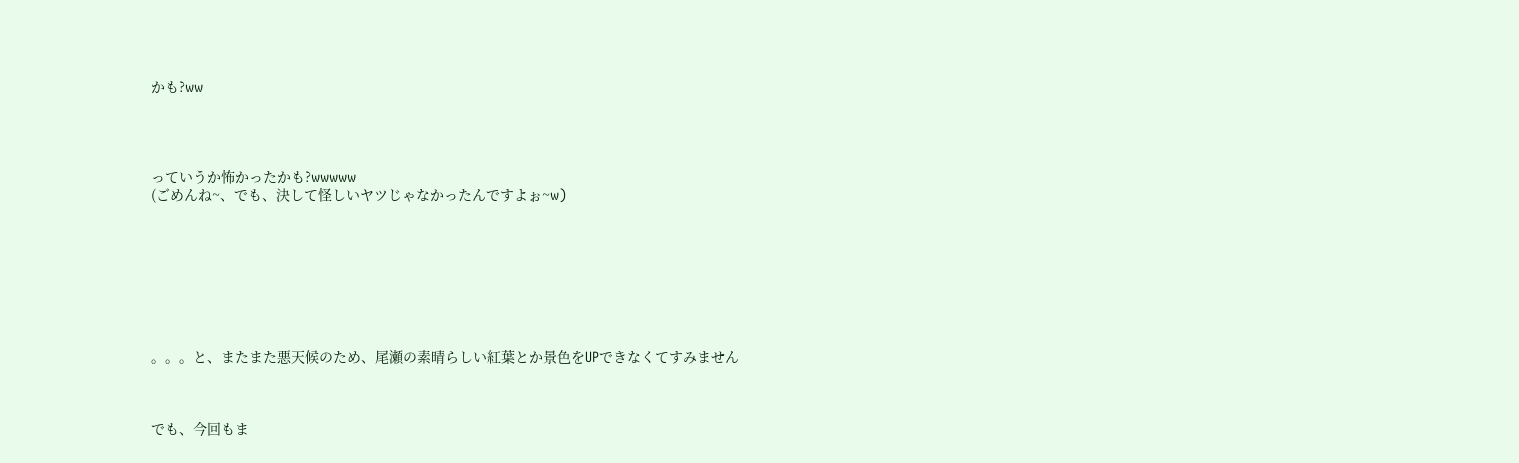かも?ww




っていうか怖かったかも?wwwww
(ごめんね~、でも、決して怪しいヤツじゃなかったんですよぉ~w)








。。。と、またまた悪天候のため、尾瀬の素晴らしい紅葉とか景色をUPできなくてすみません



でも、今回もま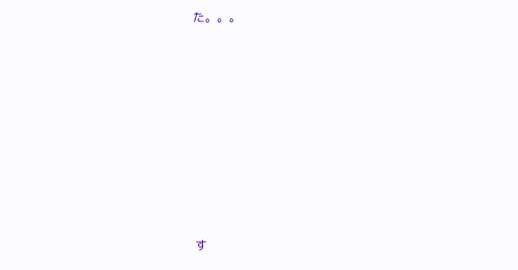た。。。









す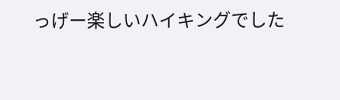っげー楽しいハイキングでした